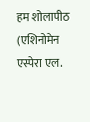हम शोलापीठ (एशिनोमेन एस्पेरा एल.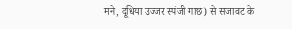मने, दूधिया उज्जर स्पंजी गाछ) से सजावट के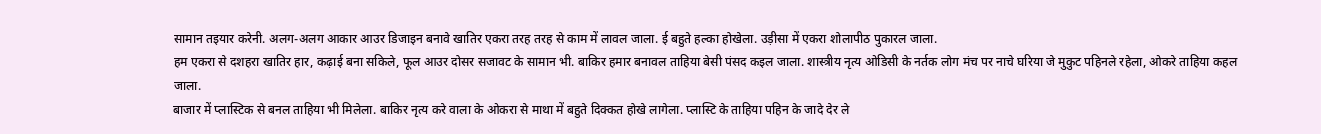सामान तइयार करेनी. अलग-अलग आकार आउर डिजाइन बनावे खातिर एकरा तरह तरह से काम में लावल जाला. ई बहुते हल्का होखेला. उड़ीसा में एकरा शोलापीठ पुकारल जाला.
हम एकरा से दशहरा खातिर हार, कढ़ाई बना सकिले, फूल आउर दोसर सजावट के सामान भी. बाकिर हमार बनावल ताहिया बेसी पंसद कइल जाला. शास्त्रीय नृत्य ओडिसी के नर्तक लोग मंच पर नाचे घरिया जे मुकुट पहिनले रहेला, ओकरे ताहिया कहल जाला.
बाजार में प्लास्टिक से बनल ताहिया भी मिलेला. बाकिर नृत्य करे वाला के ओकरा से माथा में बहुते दिक्कत होखे लागेला. प्लास्टि के ताहिया पहिन के जादे देर ले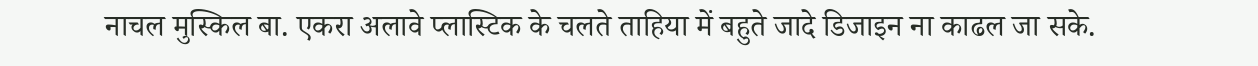नाचल मुस्किल बा. एकरा अलावे प्लास्टिक के चलते ताहिया में बहुते जादे डिजाइन ना काढल जा सके.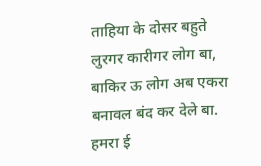ताहिया के दोसर बहुते लुरगर कारीगर लोग बा, बाकिर ऊ लोग अब एकरा बनावल बंद कर देले बा. हमरा ई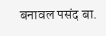बनावल पसंद बा.